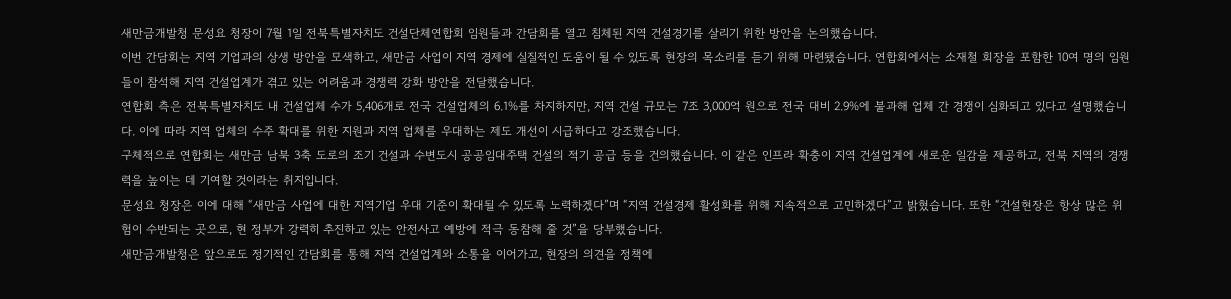새만금개발청 문성요 청장이 7월 1일 전북특별자치도 건설단체연합회 임원들과 간담회를 열고 침체된 지역 건설경기를 살리기 위한 방안을 논의했습니다.
이번 간담회는 지역 기업과의 상생 방안을 모색하고, 새만금 사업이 지역 경제에 실질적인 도움이 될 수 있도록 현장의 목소리를 듣기 위해 마련됐습니다. 연합회에서는 소재철 회장을 포함한 10여 명의 임원들이 참석해 지역 건설업계가 겪고 있는 어려움과 경쟁력 강화 방안을 전달했습니다.
연합회 측은 전북특별자치도 내 건설업체 수가 5,406개로 전국 건설업체의 6.1%를 차지하지만, 지역 건설 규모는 7조 3,000억 원으로 전국 대비 2.9%에 불과해 업체 간 경쟁이 심화되고 있다고 설명했습니다. 이에 따라 지역 업체의 수주 확대를 위한 지원과 지역 업체를 우대하는 제도 개선이 시급하다고 강조했습니다.
구체적으로 연합회는 새만금 남북 3축 도로의 조기 건설과 수변도시 공공임대주택 건설의 적기 공급 등을 건의했습니다. 이 같은 인프라 확충이 지역 건설업계에 새로운 일감을 제공하고, 전북 지역의 경쟁력을 높이는 데 기여할 것이라는 취지입니다.
문성요 청장은 이에 대해 “새만금 사업에 대한 지역기업 우대 기준이 확대될 수 있도록 노력하겠다”며 “지역 건설경제 활성화를 위해 지속적으로 고민하겠다”고 밝혔습니다. 또한 “건설현장은 항상 많은 위험이 수반되는 곳으로, 현 정부가 강력히 추진하고 있는 안전사고 예방에 적극 동참해 줄 것”을 당부했습니다.
새만금개발청은 앞으로도 정기적인 간담회를 통해 지역 건설업계와 소통을 이어가고, 현장의 의견을 정책에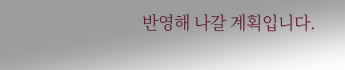반영해 나갈 계획입니다.